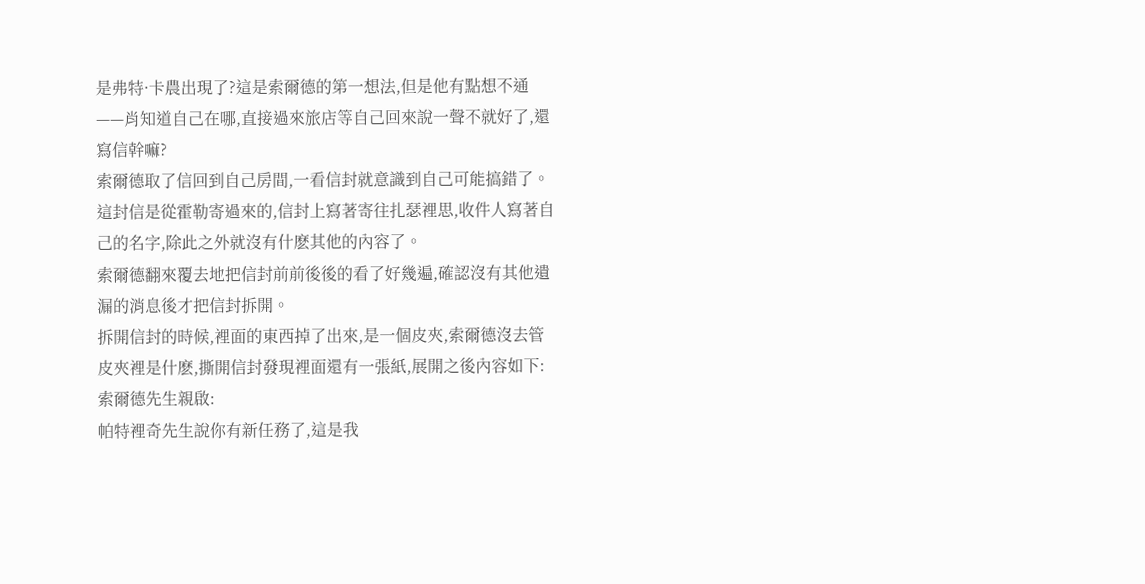是弗特·卡農出現了?這是索爾德的第一想法,但是他有點想不通——肖知道自己在哪,直接過來旅店等自己回來說一聲不就好了,還寫信幹嘛?
索爾德取了信回到自己房間,一看信封就意識到自己可能搞錯了。這封信是從霍勒寄過來的,信封上寫著寄往扎瑟裡思,收件人寫著自己的名字,除此之外就沒有什麽其他的內容了。
索爾德翻來覆去地把信封前前後後的看了好幾遍,確認沒有其他遺漏的消息後才把信封拆開。
拆開信封的時候,裡面的東西掉了出來,是一個皮夾,索爾德沒去管皮夾裡是什麽,撕開信封發現裡面還有一張紙,展開之後內容如下:
索爾德先生親啟:
帕特裡奇先生說你有新任務了,這是我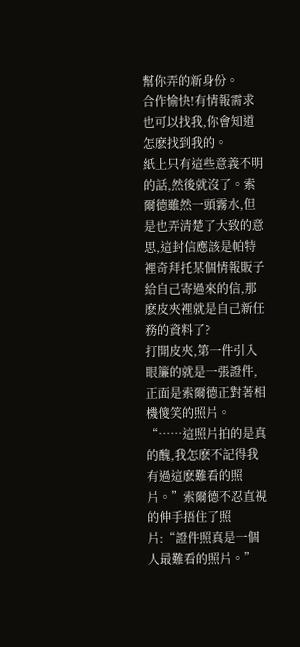幫你弄的新身份。
合作愉快!有情報需求也可以找我,你會知道怎麽找到我的。
紙上只有這些意義不明的話,然後就沒了。索爾德雖然一頭霧水,但是也弄清楚了大致的意思,這封信應該是帕特裡奇拜托某個情報販子給自己寄過來的信,那麽皮夾裡就是自己新任務的資料了?
打開皮夾,第一件引入眼簾的就是一張證件,正面是索爾德正對著相機傻笑的照片。
“……這照片拍的是真的醜,我怎麽不記得我有過這麽難看的照片。”索爾德不忍直視的伸手捂住了照片:“證件照真是一個人最難看的照片。”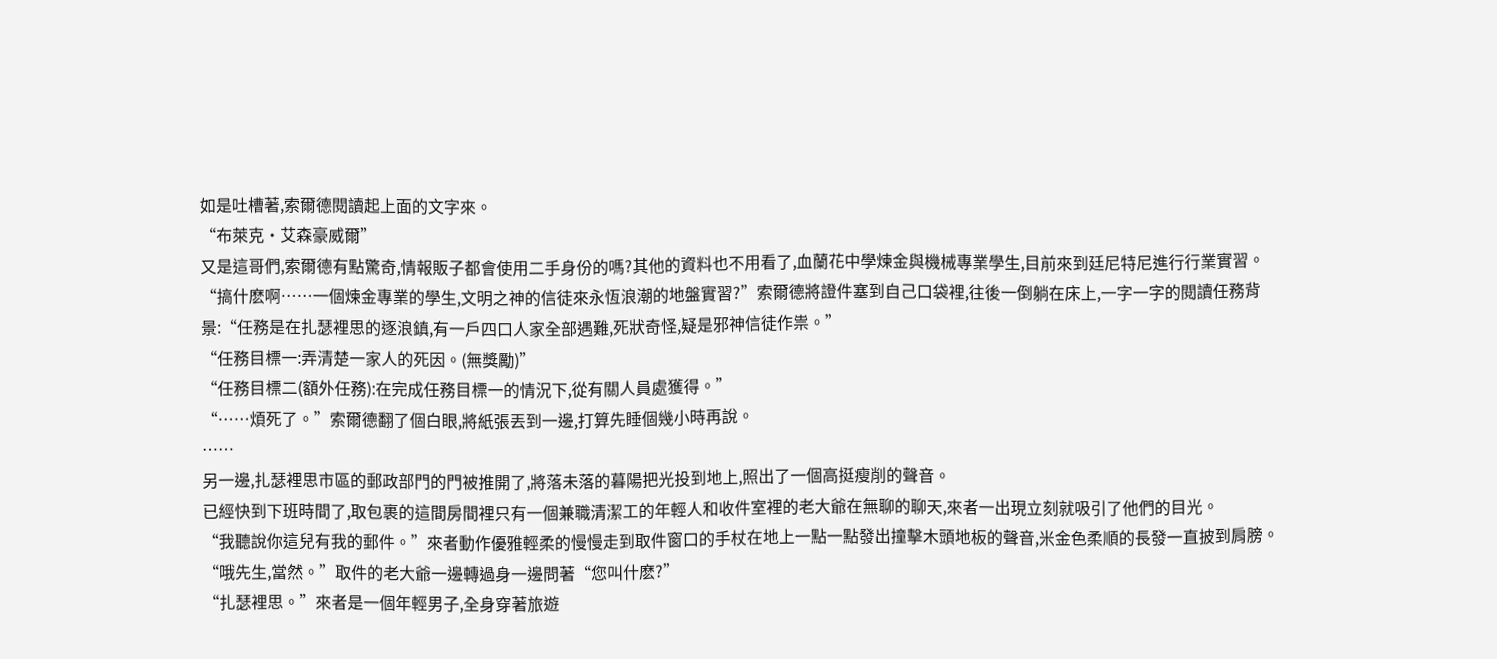如是吐槽著,索爾德閱讀起上面的文字來。
“布萊克·艾森豪威爾”
又是這哥們,索爾德有點驚奇,情報販子都會使用二手身份的嗎?其他的資料也不用看了,血蘭花中學煉金與機械專業學生,目前來到廷尼特尼進行行業實習。
“搞什麽啊……一個煉金專業的學生,文明之神的信徒來永恆浪潮的地盤實習?”索爾德將證件塞到自己口袋裡,往後一倒躺在床上,一字一字的閱讀任務背景:“任務是在扎瑟裡思的逐浪鎮,有一戶四口人家全部遇難,死狀奇怪,疑是邪神信徒作祟。”
“任務目標一:弄清楚一家人的死因。(無獎勵)”
“任務目標二(額外任務):在完成任務目標一的情況下,從有關人員處獲得。”
“……煩死了。”索爾德翻了個白眼,將紙張丟到一邊,打算先睡個幾小時再說。
……
另一邊,扎瑟裡思市區的郵政部門的門被推開了,將落未落的暮陽把光投到地上,照出了一個高挺瘦削的聲音。
已經快到下班時間了,取包裹的這間房間裡只有一個兼職清潔工的年輕人和收件室裡的老大爺在無聊的聊天,來者一出現立刻就吸引了他們的目光。
“我聽說你這兒有我的郵件。”來者動作優雅輕柔的慢慢走到取件窗口的手杖在地上一點一點發出撞擊木頭地板的聲音,米金色柔順的長發一直披到肩膀。
“哦先生,當然。”取件的老大爺一邊轉過身一邊問著“您叫什麽?”
“扎瑟裡思。”來者是一個年輕男子,全身穿著旅遊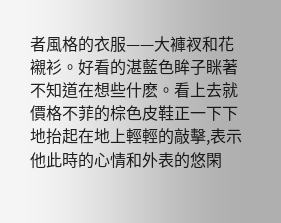者風格的衣服——大褲衩和花襯衫。好看的湛藍色眸子眯著不知道在想些什麽。看上去就價格不菲的棕色皮鞋正一下下地抬起在地上輕輕的敲擊,表示他此時的心情和外表的悠閑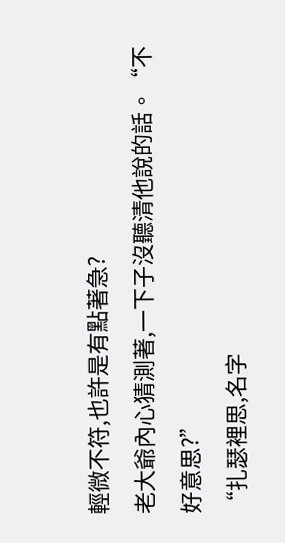輕微不符,也許是有點著急?
老大爺內心猜測著,一下子沒聽清他說的話。“不好意思?”
“扎瑟裡思,名字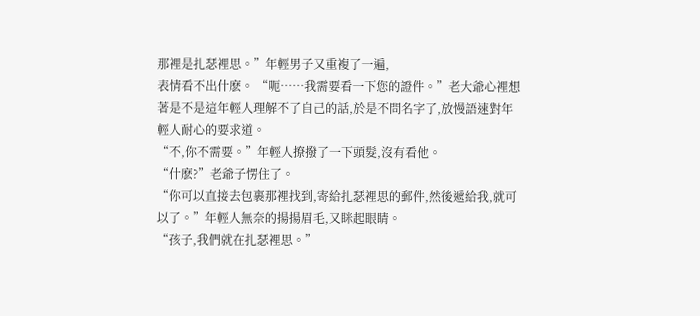那裡是扎瑟裡思。”年輕男子又重複了一遍,
表情看不出什麽。 “呃……我需要看一下您的證件。”老大爺心裡想著是不是這年輕人理解不了自己的話,於是不問名字了,放慢語速對年輕人耐心的要求道。
“不,你不需要。”年輕人撩撥了一下頭髮,沒有看他。
“什麽?”老爺子愣住了。
“你可以直接去包裹那裡找到,寄給扎瑟裡思的郵件,然後遞給我,就可以了。”年輕人無奈的揚揚眉毛,又眯起眼睛。
“孩子,我們就在扎瑟裡思。”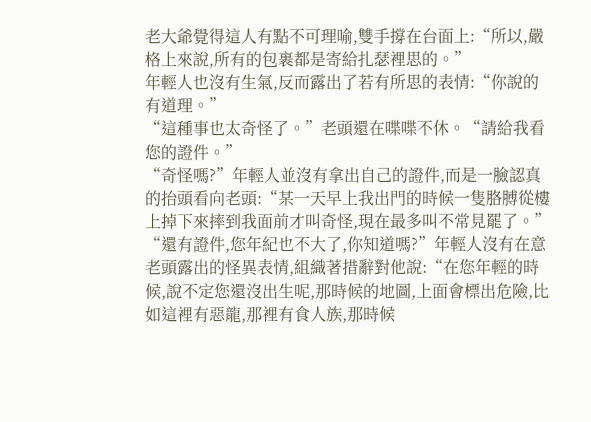老大爺覺得這人有點不可理喻,雙手撐在台面上:“所以,嚴格上來說,所有的包裹都是寄給扎瑟裡思的。”
年輕人也沒有生氣,反而露出了若有所思的表情:“你說的有道理。”
“這種事也太奇怪了。”老頭還在喋喋不休。“請給我看您的證件。”
“奇怪嗎?”年輕人並沒有拿出自己的證件,而是一臉認真的抬頭看向老頭:“某一天早上我出門的時候一隻胳膊從樓上掉下來摔到我面前才叫奇怪,現在最多叫不常見罷了。”
“還有證件,您年紀也不大了,你知道嗎?”年輕人沒有在意老頭露出的怪異表情,組織著措辭對他說:“在您年輕的時候,說不定您還沒出生呢,那時候的地圖,上面會標出危險,比如這裡有惡龍,那裡有食人族,那時候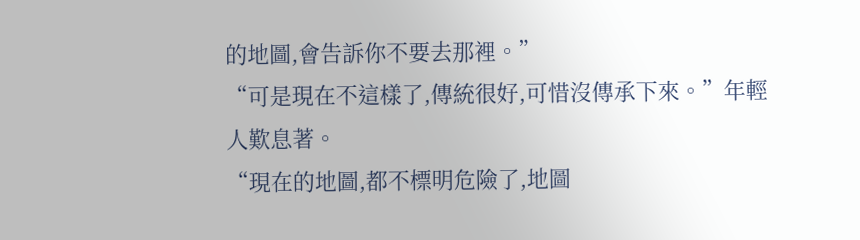的地圖,會告訴你不要去那裡。”
“可是現在不這樣了,傳統很好,可惜沒傳承下來。”年輕人歎息著。
“現在的地圖,都不標明危險了,地圖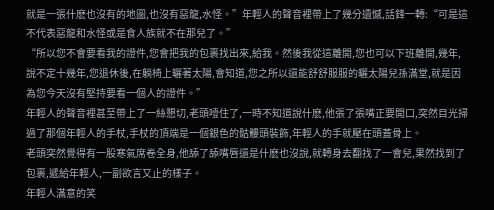就是一張什麽也沒有的地圖,也沒有惡龍,水怪。”年輕人的聲音裡帶上了幾分遺憾,話鋒一轉:“可是這不代表惡龍和水怪或是食人族就不在那兒了。”
“所以您不會要看我的證件,您會把我的包裹找出來,給我。然後我從這離開,您也可以下班離開,幾年,說不定十幾年,您退休後,在躺椅上曬著太陽,會知道,您之所以還能舒舒服服的曬太陽兒孫滿堂,就是因為您今天沒有堅持要看一個人的證件。”
年輕人的聲音裡甚至帶上了一絲懇切,老頭噎住了,一時不知道說什麽,他張了張嘴正要開口,突然目光掃過了那個年輕人的手杖,手杖的頂端是一個銀色的骷髏頭裝飾,年輕人的手就壓在頭蓋骨上。
老頭突然覺得有一股寒氣席卷全身,他舔了舔嘴唇還是什麽也沒說,就轉身去翻找了一會兒,果然找到了包裹,遞給年輕人,一副欲言又止的樣子。
年輕人滿意的笑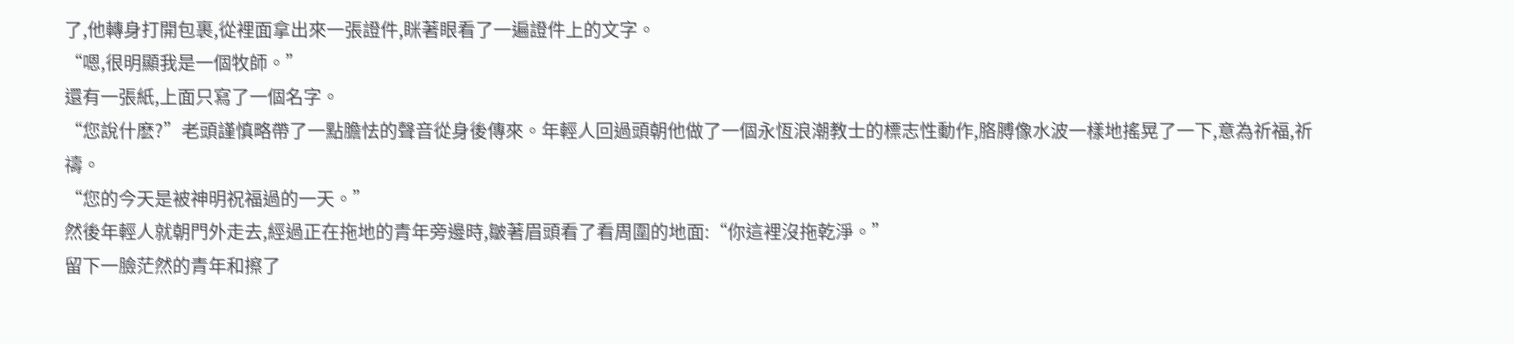了,他轉身打開包裹,從裡面拿出來一張證件,眯著眼看了一遍證件上的文字。
“嗯,很明顯我是一個牧師。”
還有一張紙,上面只寫了一個名字。
“您說什麽?”老頭謹慎略帶了一點膽怯的聲音從身後傳來。年輕人回過頭朝他做了一個永恆浪潮教士的標志性動作,胳膊像水波一樣地搖晃了一下,意為祈福,祈禱。
“您的今天是被神明祝福過的一天。”
然後年輕人就朝門外走去,經過正在拖地的青年旁邊時,皺著眉頭看了看周圍的地面:“你這裡沒拖乾淨。”
留下一臉茫然的青年和擦了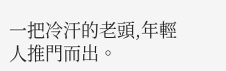一把冷汗的老頭,年輕人推門而出。